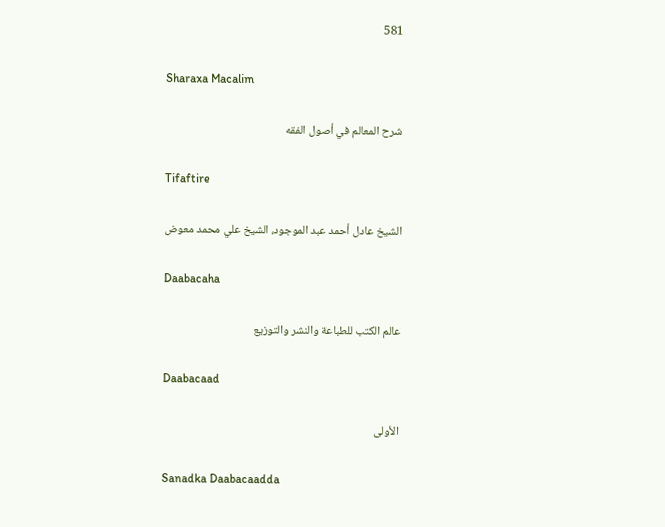581

Sharaxa Macalim

شرح المعالم في أصول الفقه

Tifaftire

الشيخ عادل أحمد عبد الموجود، الشيخ علي محمد معوض

Daabacaha

عالم الكتب للطباعة والنشر والتوزيع

Daabacaad

الأولى

Sanadka Daabacaadda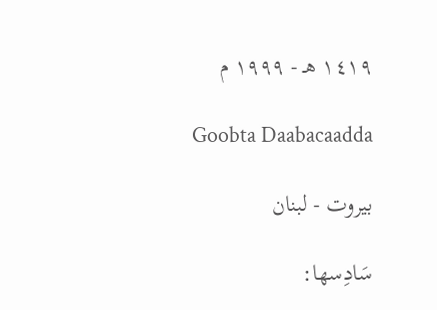١٤١٩ هـ - ١٩٩٩ م

Goobta Daabacaadda

بيروت - لبنان

سَادِسها: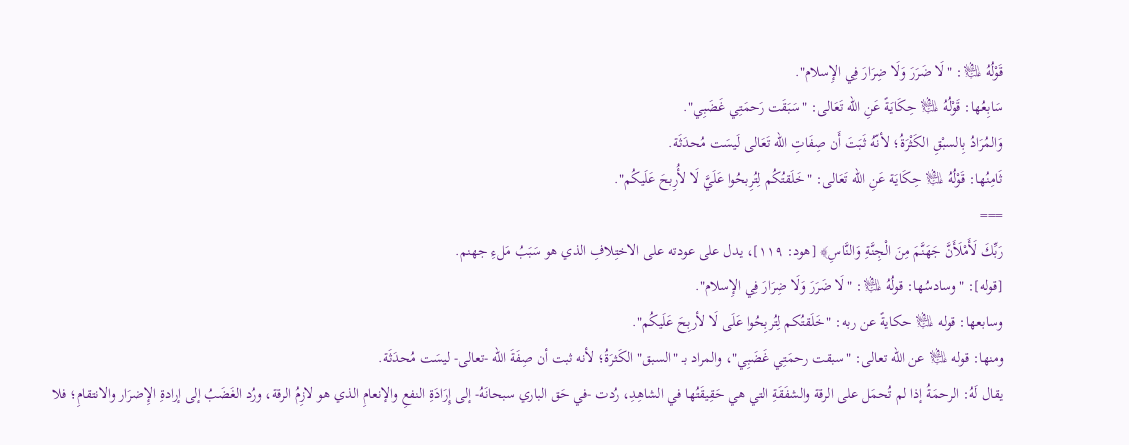قَوْلُهُ ﵇: "لَا ضَرَرَ وَلَا ضِرَارَ فِي الإِسلام".
سَابِعُها: قَوْلُهُ ﵇ حِكَايَةً عَنِ الله تَعَالى: "سَبَقَت رَحمَتِي غَضَبِي".
وَالمُرَادُ بِالسبْقِ الكَثْرَةُ؛ لأنّهُ ثَبَتَ أَن صِفَاتِ الله تَعَالى لَيسَت مُحدَثَة.
ثَامِنُها: قَوْلُهُ ﵇ حِكَايَة عَنِ الله تَعَالى: "خَلَقتُكُم لِتُرِبحُوا عَلَيَّ لَا لأُرِبحَ عَلَيكُم".
===
رَبِّكَ لَأَمْلَأَنَّ جَهَنَّمَ مِنَ الْجِنَّةِ وَالنَّاسِ﴾ [هود: ١١٩]، يدل على عودته على الاختِلافِ الذي هو سَبَبُ مَلءِ جهنم.
[قوله]: "وسادسُها: قولُهُ ﵇: "لَا ضَرَرَ وَلَا ضِرَارَ فِي الإِسلام".
وسابعها: قوله ﵇ حكايةً عن ربه: "خَلَقتُكم لِتُربِحُوا عَلَى لَا لأربِحَ عَلَيكُم".
ومنها: قوله ﵇ عن الله تعالى: "سبقت رحمَتِي غَضَبِي"، والمراد بـ "السبق" الكَثرَةُ؛ لأنه ثبت أن صِفَةَ الله -تعالى- ليسَت مُحدَثَة.
يقال لَهُ: الرحمَةُ إذا لم تُحمَل على الرقة والشفَقَةِ التي هي حَقِيقَتُها في الشاهِدِ، رُدت -في حَق الباري سبحانَهُ- إلى إِرَادَةِ النفعِ والإنعامِ الذي هو لازِمُ الرقة، ورُد الغَضَبُ إلى إرادةِ الإِضرَار والانتقامِ؛ فلا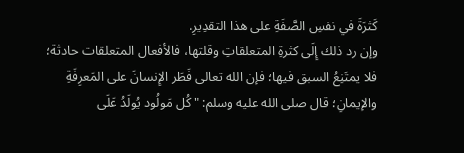كَثرَةَ في نفسِ الصَّفَةِ على هذا التقدِيرِ.
وإن رد ذلك إِلَى كثرةِ المتعلقاتِ وقلتها، فالأفعال المتعلقات حادثة؛ فلا يمتَنِعُ السبق فيها؛ فإن الله تعالى فَطَر الإِنسانَ على المَعرِفَةِ والإيمانِ؛ قال صلى الله عليه وسلم: "كُل مَولُود يُولَدُ عَلَى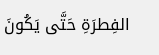الفِطرَةِ حَتَّى يَكُونَ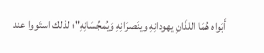أَبَواه هُمَا اللذَانِ يهودانِهِ وينَصرَانِهِ وَيُمجِّسَانِهِ"؛ لذلك استَووا عند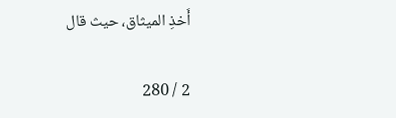أَخذِ الميثاق، حيث قال

2 / 280